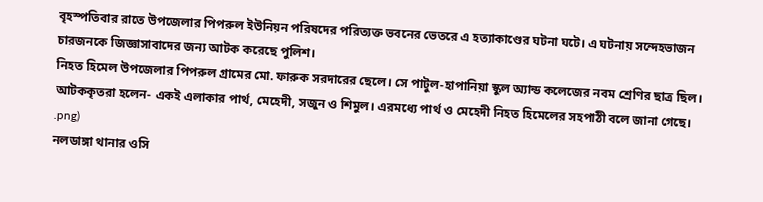বৃহস্পতিবার রাতে উপজেলার পিপরুল ইউনিয়ন পরিষদের পরিত্যক্ত ভবনের ভেতরে এ হত্যাকাণ্ডের ঘটনা ঘটে। এ ঘটনায় সন্দেহভাজন চারজনকে জিজ্ঞাসাবাদের জন্য আটক করেছে পুলিশ।
নিহত হিমেল উপজেলার পিপরুল গ্রামের মো. ফারুক সরদারের ছেলে। সে পাটুল-হাপানিয়া স্কুল অ্যান্ড কলেজের নবম শ্রেণির ছাত্র ছিল। আটককৃতরা হলেন- একই এলাকার পার্থ, মেহেদী, সজুন ও শিমুল। এরমধ্যে পার্থ ও মেহেদী নিহত হিমেলের সহপাঠী বলে জানা গেছে।
.png)
নলডাঙ্গা থানার ওসি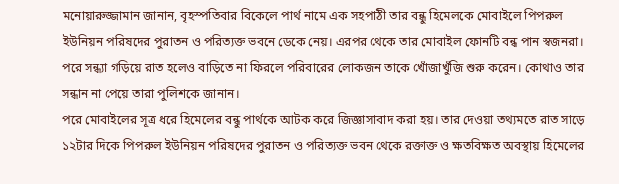মনোয়ারুজ্জামান জানান, বৃহস্পতিবার বিকেলে পার্থ নামে এক সহপাঠী তার বন্ধু হিমেলকে মোবাইলে পিপরুল ইউনিয়ন পরিষদের পুরাতন ও পরিত্যক্ত ভবনে ডেকে নেয়। এরপর থেকে তার মোবাইল ফোনটি বন্ধ পান স্বজনরা। পরে সন্ধ্যা গড়িয়ে রাত হলেও বাড়িতে না ফিরলে পরিবারের লোকজন তাকে খোঁজাখুঁজি শুরু করেন। কোথাও তার সন্ধান না পেয়ে তারা পুলিশকে জানান।
পরে মোবাইলের সূত্র ধরে হিমেলের বন্ধু পার্থকে আটক করে জিজ্ঞাসাবাদ করা হয়। তার দেওয়া তথ্যমতে রাত সাড়ে ১২টার দিকে পিপরুল ইউনিয়ন পরিষদের পুরাতন ও পরিত্যক্ত ভবন থেকে রক্তাক্ত ও ক্ষতবিক্ষত অবস্থায় হিমেলের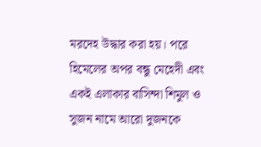মরদেহ উদ্ধার করা হয়। পরে হিমেলের অপর বন্ধু মেহেদী এবং একই এলাকার বাসিন্দা শিমুল ও সুজন নামে আরো দুজনকে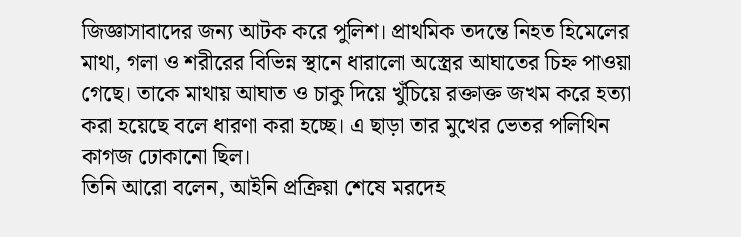জিজ্ঞাসাবাদের জন্য আটক করে পুলিশ। প্রাথমিক তদন্তে নিহত হিমেলের মাথা, গলা ও শরীরের বিভিন্ন স্থানে ধারালো অস্ত্রের আঘাতের চিহ্ন পাওয়া গেছে। তাকে মাথায় আঘাত ও চাকু দিয়ে খুঁচিয়ে রক্তাক্ত জখম করে হত্যা করা হয়েছে বলে ধারণা করা হচ্ছে। এ ছাড়া তার মুখের ভেতর পলিথিন কাগজ ঢোকানো ছিল।
তিনি আরো বলেন, আইনি প্রক্রিয়া শেষে মরদেহ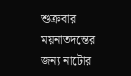শুক্রবার ময়নাতদন্তের জন্য নাটোর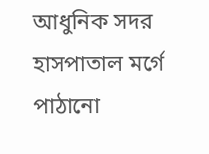আধুনিক সদর হাসপাতাল মর্গে পাঠানো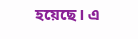হয়েছে। এ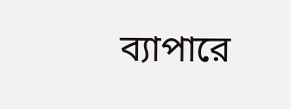ব্যাপারে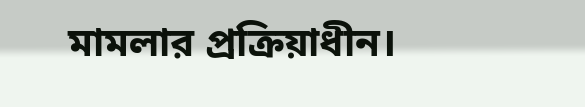মামলার প্রক্রিয়াধীন।